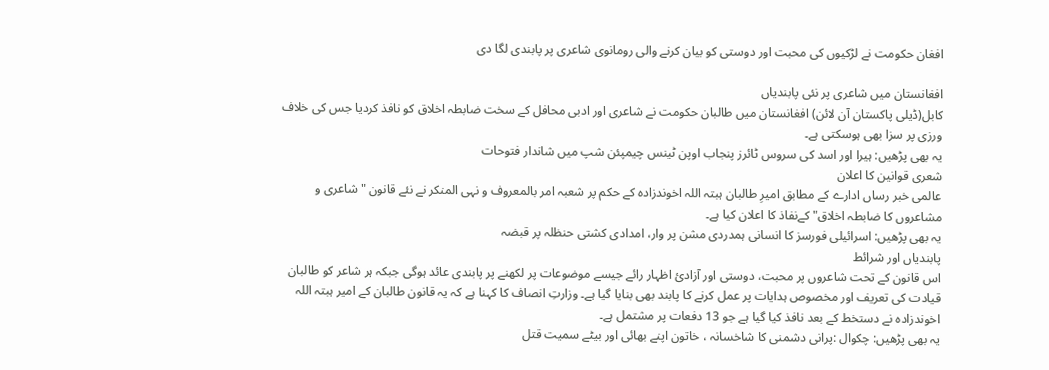افغان حکومت نے لڑکیوں کی محبت اور دوستی کو بیان کرنے والی رومانوی شاعری پر پابندی لگا دی

افغانستان میں شاعری پر نئی پابندیاں
کابل(ڈیلی پاکستان آن لائن) افغانستان میں طالبان حکومت نے شاعری اور ادبی محافل کے سخت ضابطہ اخلاق کو نافذ کردیا جس کی خلاف ورزی پر سزا بھی ہوسکتی ہے۔
یہ بھی پڑھیں: ہیرا اور اسد کی سروس ٹائرز پنجاب اوپن ٹینس چیمپئن شپ میں شاندار فتوحات
شعری قوانین کا اعلان
عالمی خبر رساں ادارے کے مطابق امیرِ طالبان ہبتہ اللہ اخوندزادہ کے حکم پر شعبہ امر بالمعروف و نہی المنکر نے نئے قانون "شاعری و مشاعروں کا ضابطہ اخلاق" کےنفاذ کا اعلان کیا ہے۔
یہ بھی پڑھیں: اسرائیلی فورسز کا انسانی ہمدردی مشن پر وار، امدادی کشتی حنظلہ پر قبضہ
پابندیاں اور شرائط
اس قانون کے تحت شاعروں پر محبت، دوستی اور آزادیٔ اظہار رائے جیسے موضوعات پر لکھنے پر پابندی عائد ہوگی جبکہ ہر شاعر کو طالبان قیادت کی تعریف اور مخصوص ہدایات پر عمل کرنے کا پابند بھی بنایا گیا ہے۔ وزارتِ انصاف کا کہنا ہے کہ یہ قانون طالبان کے امیر ہبتہ اللہ اخوندزادہ نے دستخط کے بعد نافذ کیا گیا ہے جو 13 دفعات پر مشتمل ہے۔
یہ بھی پڑھیں: چکوال :پرانی دشمنی کا شاخسانہ ، خاتون اپنے بھائی اور بیٹے سمیت قتل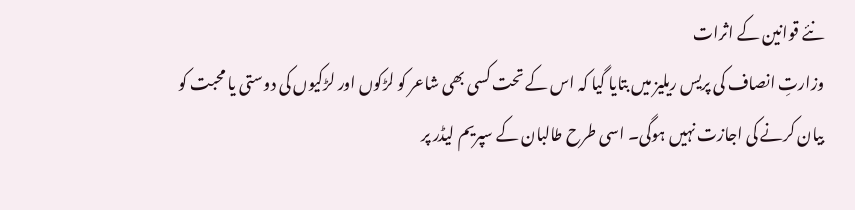نئے قوانین کے اثرات
وزارتِ انصاف کی پریس ریلیز میں بتایا گیا کہ اس کے تحت کسی بھی شاعر کو لڑکوں اور لڑکیوں کی دوستی یا محبت کو بیان کرنے کی اجازت نہیں ہوگی۔ اسی طرح طالبان کے سپریم لیڈر پر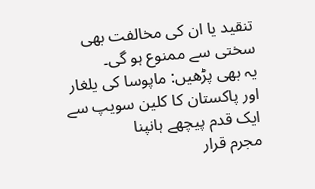تنقید یا ان کی مخالفت بھی سختی سے ممنوع ہو گی۔
یہ بھی پڑھیں: ماپوسا کی یلغار اور پاکستان کا کلین سویپ سے ایک قدم پیچھے ہانپنا
مجرم قرار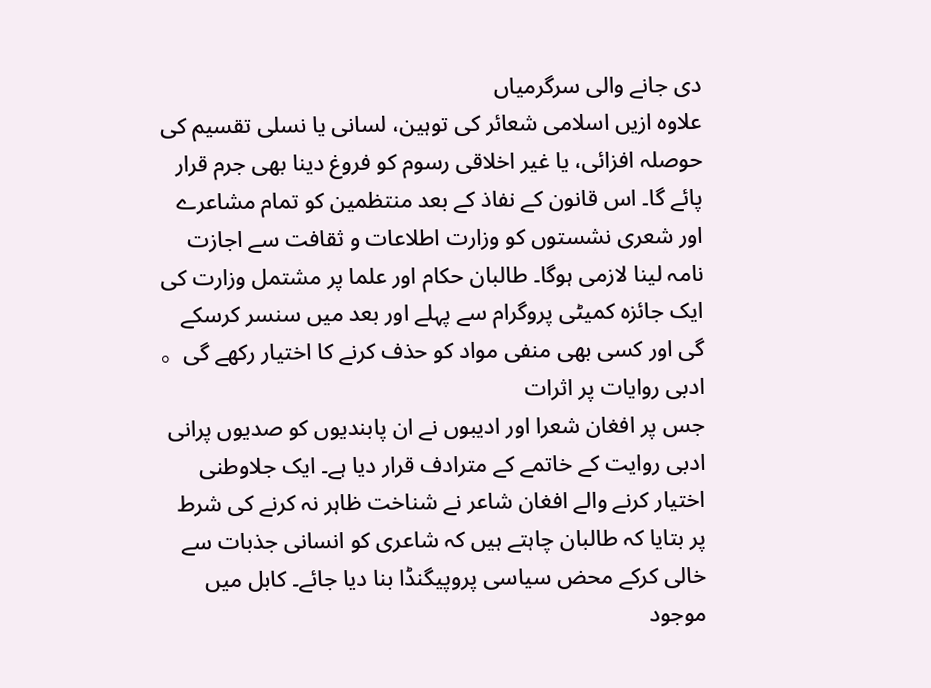دی جانے والی سرگرمیاں
علاوہ ازیں اسلامی شعائر کی توہین، لسانی یا نسلی تقسیم کی حوصلہ افزائی، یا غیر اخلاقی رسوم کو فروغ دینا بھی جرم قرار پائے گا۔ اس قانون کے نفاذ کے بعد منتظمین کو تمام مشاعرے اور شعری نشستوں کو وزارت اطلاعات و ثقافت سے اجازت نامہ لینا لازمی ہوگا۔ طالبان حکام اور علما پر مشتمل وزارت کی ایک جائزہ کمیٹی پروگرام سے پہلے اور بعد میں سنسر کرسکے گی اور کسی بھی منفی مواد کو حذف کرنے کا اختیار رکھے گی。
ادبی روایات پر اثرات
جس پر افغان شعرا اور ادیبوں نے ان پابندیوں کو صدیوں پرانی ادبی روایت کے خاتمے کے مترادف قرار دیا ہے۔ ایک جلاوطنی اختیار کرنے والے افغان شاعر نے شناخت ظاہر نہ کرنے کی شرط پر بتایا کہ طالبان چاہتے ہیں کہ شاعری کو انسانی جذبات سے خالی کرکے محض سیاسی پروپیگنڈا بنا دیا جائے۔ کابل میں موجود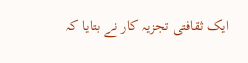ایک ثقافتی تجزیہ کار نے بتایا کہ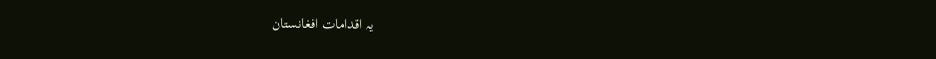یہ اقدامات افغانستان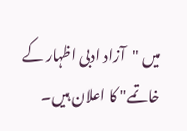میں "آزاد ادبی اظہار کے خاتمے" کا اعلان ہیں۔